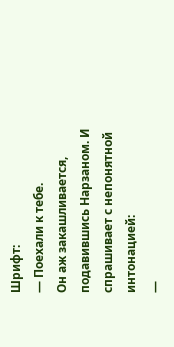Шрифт:
— Поехали к тебе.
Он аж закашливается, подавившись Нарзаном. И спрашивает с непонятной интонацией:
—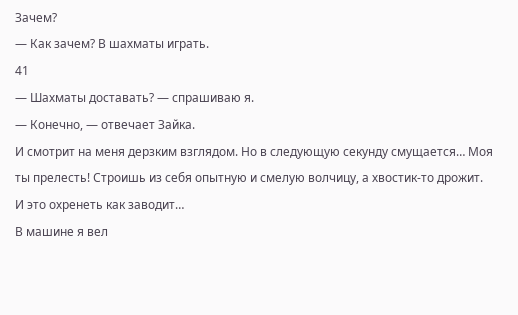Зачем?
— Как зачем? В шахматы играть.
41
— Шахматы доставать? — спрашиваю я.
— Конечно, — отвечает Зайка.
И смотрит на меня дерзким взглядом. Но в следующую секунду смущается… Моя ты прелесть! Строишь из себя опытную и смелую волчицу, а хвостик-то дрожит.
И это охренеть как заводит…
В машине я вел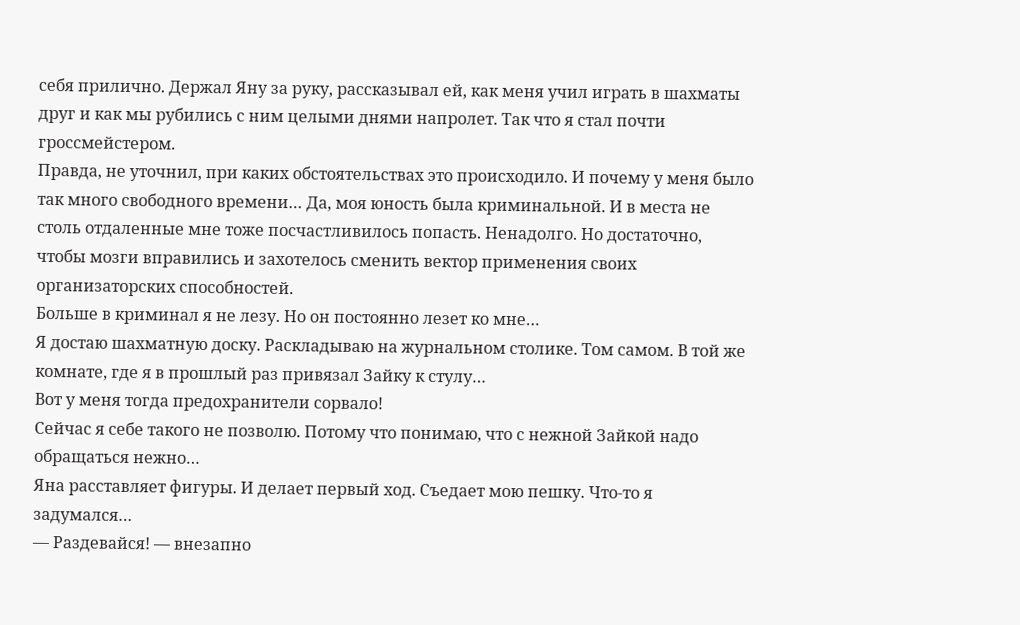себя прилично. Держал Яну за руку, рассказывал ей, как меня учил играть в шахматы друг и как мы рубились с ним целыми днями напролет. Так что я стал почти гроссмейстером.
Правда, не уточнил, при каких обстоятельствах это происходило. И почему у меня было так много свободного времени… Да, моя юность была криминальной. И в места не столь отдаленные мне тоже посчастливилось попасть. Ненадолго. Но достаточно, чтобы мозги вправились и захотелось сменить вектор применения своих организаторских способностей.
Больше в криминал я не лезу. Но он постоянно лезет ко мне…
Я достаю шахматную доску. Раскладываю на журнальном столике. Том самом. В той же комнате, где я в прошлый раз привязал Зайку к стулу…
Вот у меня тогда предохранители сорвало!
Сейчас я себе такого не позволю. Потому что понимаю, что с нежной Зайкой надо обращаться нежно…
Яна расставляет фигуры. И делает первый ход. Съедает мою пешку. Что-то я задумался…
— Раздевайся! — внезапно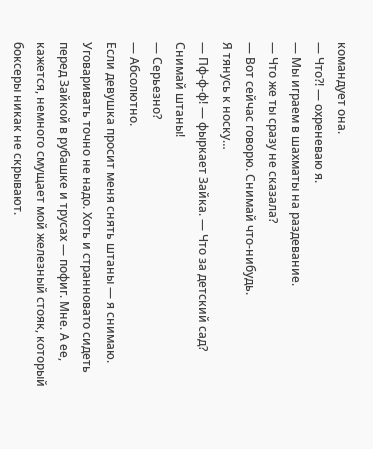командует она.
— Что?! — охреневаю я.
— Мы играем в шахматы на раздевание.
— Что же ты сразу не сказала?
— Вот сейчас говорю. Снимай что-нибудь.
Я тянусь к носку…
— Пф-ф-ф! — фыркает Зайка. — Что за детский сад? Снимай штаны!
— Серьезно?
— Абсолютно.
Если девушка просит меня снять штаны — я снимаю. Уговаривать точно не надо. Хоть и странновато сидеть перед Зайкой в рубашке и трусах — пофиг. Мне. А ее, кажется, немного смущает мой железный стояк, который боксеры никак не скрывают.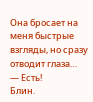Она бросает на меня быстрые взгляды, но сразу отводит глаза…
— Есть!
Блин.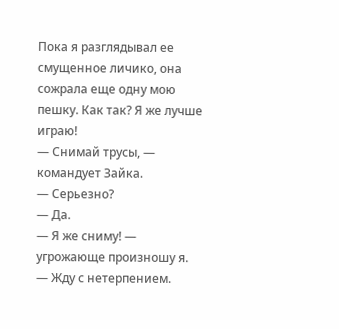Пока я разглядывал ее смущенное личико, она сожрала еще одну мою пешку. Как так? Я же лучше играю!
— Снимай трусы, — командует Зайка.
— Серьезно?
— Да.
— Я же сниму! — угрожающе произношу я.
— Жду с нетерпением.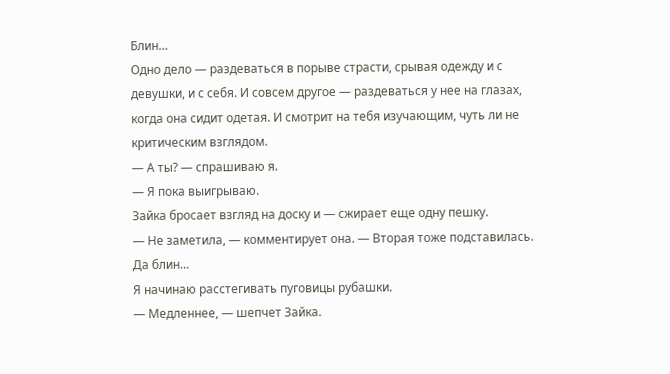Блин…
Одно дело — раздеваться в порыве страсти, срывая одежду и с девушки, и с себя. И совсем другое — раздеваться у нее на глазах, когда она сидит одетая. И смотрит на тебя изучающим, чуть ли не критическим взглядом.
— А ты? — спрашиваю я.
— Я пока выигрываю.
Зайка бросает взгляд на доску и — сжирает еще одну пешку.
— Не заметила, — комментирует она. — Вторая тоже подставилась.
Да блин…
Я начинаю расстегивать пуговицы рубашки.
— Медленнее, — шепчет Зайка.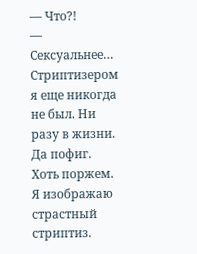— Что?!
— Сексуальнее…
Стриптизером я еще никогда не был. Ни разу в жизни. Да пофиг. Хоть поржем.
Я изображаю страстный стриптиз.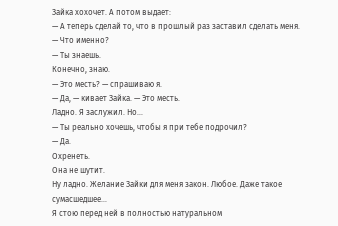Зайка хохочет. А потом выдает:
— А теперь сделай то, что в прошлый раз заставил сделать меня.
— Что именно?
— Ты знаешь.
Конечно, знаю.
— Это месть? — спрашиваю я.
— Да, — кивает Зайка. — Это месть.
Ладно. Я заслужил. Но…
— Ты реально хочешь, чтобы я при тебе подрочил?
— Да.
Охренеть.
Она не шутит.
Ну ладно. Желание Зайки для меня закон. Любое. Даже такое сумасшедшее…
Я стою перед ней в полностью натуральном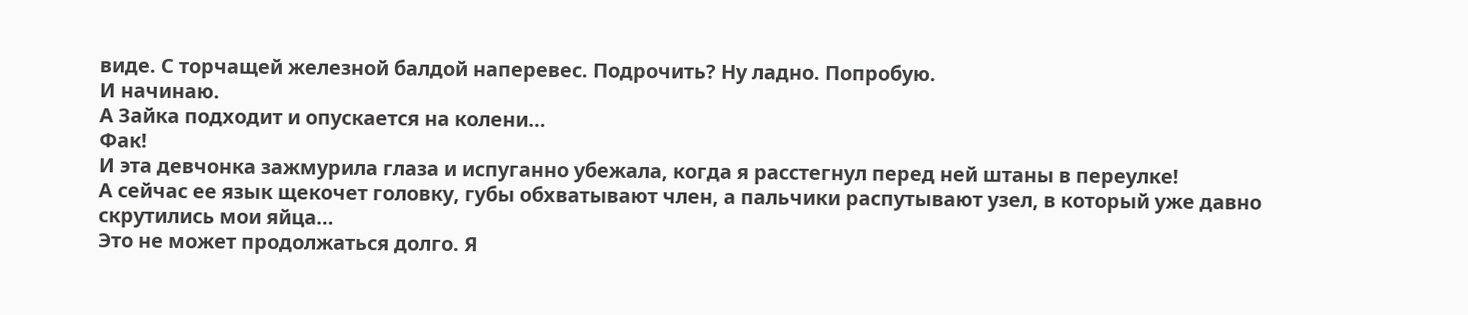виде. С торчащей железной балдой наперевес. Подрочить? Ну ладно. Попробую.
И начинаю.
А Зайка подходит и опускается на колени…
Фак!
И эта девчонка зажмурила глаза и испуганно убежала, когда я расстегнул перед ней штаны в переулке!
А сейчас ее язык щекочет головку, губы обхватывают член, а пальчики распутывают узел, в который уже давно скрутились мои яйца…
Это не может продолжаться долго. Я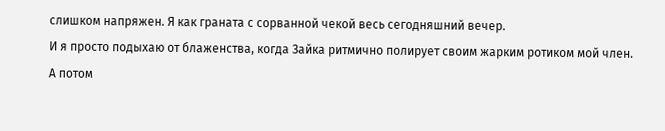слишком напряжен. Я как граната с сорванной чекой весь сегодняшний вечер.
И я просто подыхаю от блаженства, когда Зайка ритмично полирует своим жарким ротиком мой член.
А потом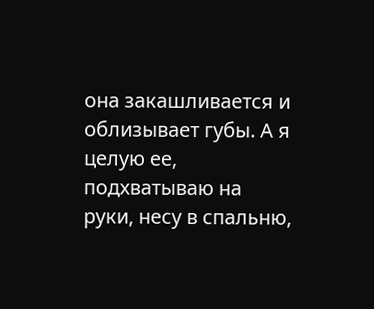она закашливается и облизывает губы. А я целую ее, подхватываю на руки, несу в спальню,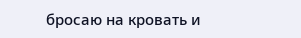бросаю на кровать и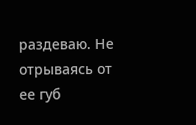раздеваю. Не отрываясь от ее губ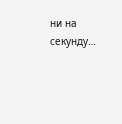ни на секунду…